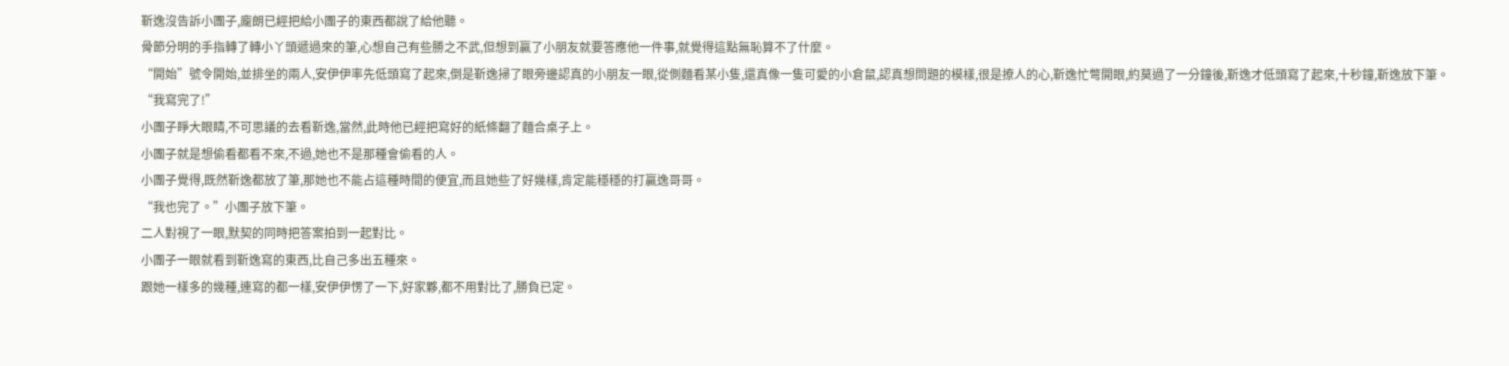靳逸沒告訴小團子,龐朗已經把給小團子的東西都說了給他聽。
骨節分明的手指轉了轉小丫頭遞過來的筆,心想自己有些勝之不武,但想到贏了小朋友就要答應他一件事,就覺得這點無恥算不了什麼。
“開始”號令開始,並排坐的兩人,安伊伊率先低頭寫了起來,倒是靳逸掃了眼旁邊認真的小朋友一眼,從側麵看某小隻,還真像一隻可愛的小倉鼠,認真想問題的模樣,很是撩人的心,靳逸忙彆開眼,約莫過了一分鐘後,靳逸才低頭寫了起來,十秒鐘,靳逸放下筆。
“我寫完了!”
小團子睜大眼睛,不可思議的去看靳逸,當然,此時他已經把寫好的紙條翻了麵合桌子上。
小團子就是想偷看都看不來,不過,她也不是那種會偷看的人。
小團子覺得,既然靳逸都放了筆,那她也不能占這種時間的便宜,而且她些了好幾樣,肯定能穩穩的打贏逸哥哥。
“我也完了。”小團子放下筆。
二人對視了一眼,默契的同時把答案拍到一起對比。
小團子一眼就看到靳逸寫的東西,比自己多出五種來。
跟她一樣多的幾種,連寫的都一樣,安伊伊愣了一下,好家夥,都不用對比了,勝負已定。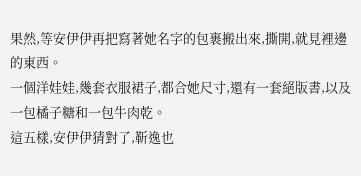果然,等安伊伊再把寫著她名字的包裹搬出來,撕開,就見裡邊的東西。
一個洋娃娃,幾套衣服裙子,都合她尺寸,還有一套絕版書,以及一包橘子糖和一包牛肉乾。
這五樣,安伊伊猜對了,靳逸也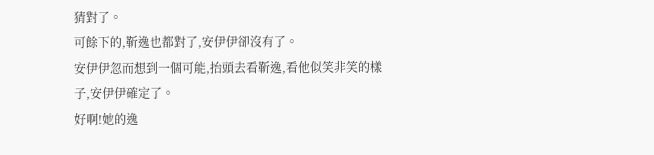猜對了。
可餘下的,靳逸也都對了,安伊伊卻沒有了。
安伊伊忽而想到一個可能,抬頭去看靳逸,看他似笑非笑的樣子,安伊伊確定了。
好啊!她的逸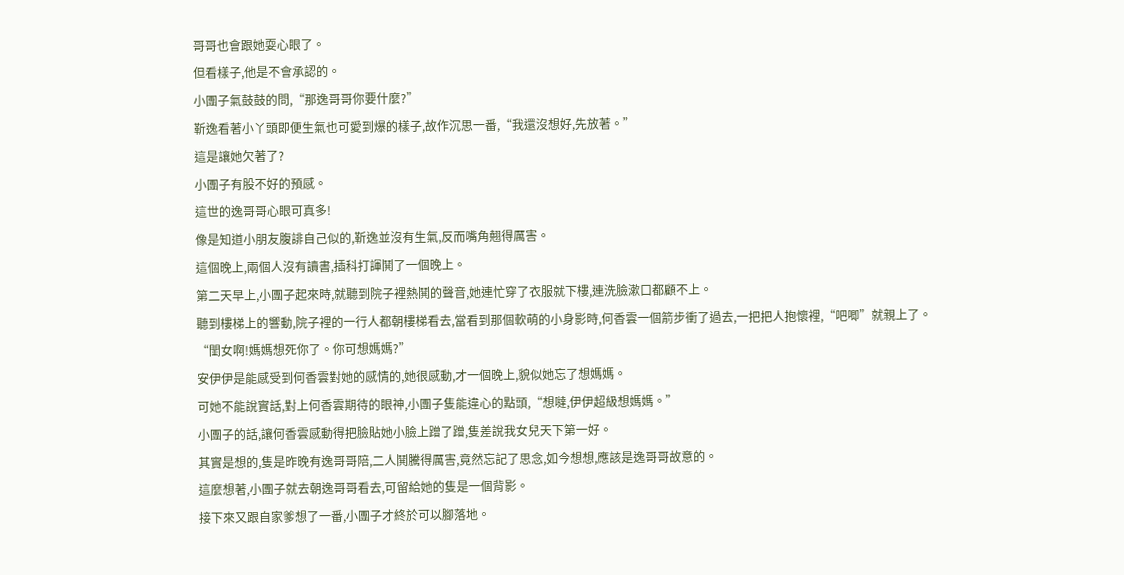哥哥也會跟她耍心眼了。
但看樣子,他是不會承認的。
小團子氣鼓鼓的問,“那逸哥哥你要什麼?”
靳逸看著小丫頭即便生氣也可愛到爆的樣子,故作沉思一番,“我還沒想好,先放著。”
這是讓她欠著了?
小團子有股不好的預感。
這世的逸哥哥心眼可真多!
像是知道小朋友腹誹自己似的,靳逸並沒有生氣,反而嘴角翹得厲害。
這個晚上,兩個人沒有讀書,插科打諢鬨了一個晚上。
第二天早上,小團子起來時,就聽到院子裡熱鬨的聲音,她連忙穿了衣服就下樓,連洗臉漱口都顧不上。
聽到樓梯上的響動,院子裡的一行人都朝樓梯看去,當看到那個軟萌的小身影時,何香雲一個箭步衝了過去,一把把人抱懷裡,“吧唧”就親上了。
“閨女啊!媽媽想死你了。你可想媽媽?”
安伊伊是能感受到何香雲對她的感情的,她很感動,才一個晚上,貌似她忘了想媽媽。
可她不能說實話,對上何香雲期待的眼神,小團子隻能違心的點頭,“想噠,伊伊超級想媽媽。”
小團子的話,讓何香雲感動得把臉貼她小臉上蹭了蹭,隻差說我女兒天下第一好。
其實是想的,隻是昨晚有逸哥哥陪,二人鬨騰得厲害,竟然忘記了思念,如今想想,應該是逸哥哥故意的。
這麼想著,小團子就去朝逸哥哥看去,可留給她的隻是一個背影。
接下來又跟自家爹想了一番,小團子才終於可以腳落地。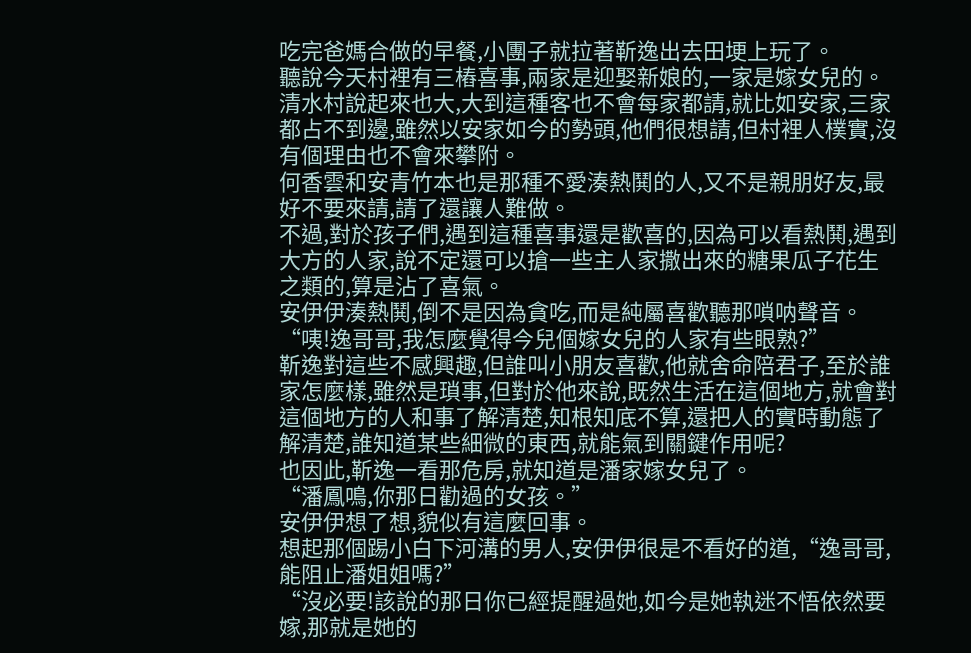吃完爸媽合做的早餐,小團子就拉著靳逸出去田埂上玩了。
聽說今天村裡有三樁喜事,兩家是迎娶新娘的,一家是嫁女兒的。
清水村說起來也大,大到這種客也不會每家都請,就比如安家,三家都占不到邊,雖然以安家如今的勢頭,他們很想請,但村裡人樸實,沒有個理由也不會來攀附。
何香雲和安青竹本也是那種不愛湊熱鬨的人,又不是親朋好友,最好不要來請,請了還讓人難做。
不過,對於孩子們,遇到這種喜事還是歡喜的,因為可以看熱鬨,遇到大方的人家,說不定還可以搶一些主人家撒出來的糖果瓜子花生之類的,算是沾了喜氣。
安伊伊湊熱鬨,倒不是因為貪吃,而是純屬喜歡聽那嗩呐聲音。
“咦!逸哥哥,我怎麼覺得今兒個嫁女兒的人家有些眼熟?”
靳逸對這些不感興趣,但誰叫小朋友喜歡,他就舍命陪君子,至於誰家怎麼樣,雖然是瑣事,但對於他來說,既然生活在這個地方,就會對這個地方的人和事了解清楚,知根知底不算,還把人的實時動態了解清楚,誰知道某些細微的東西,就能氣到關鍵作用呢?
也因此,靳逸一看那危房,就知道是潘家嫁女兒了。
“潘鳳鳴,你那日勸過的女孩。”
安伊伊想了想,貌似有這麼回事。
想起那個踢小白下河溝的男人,安伊伊很是不看好的道,“逸哥哥,能阻止潘姐姐嗎?”
“沒必要!該說的那日你已經提醒過她,如今是她執迷不悟依然要嫁,那就是她的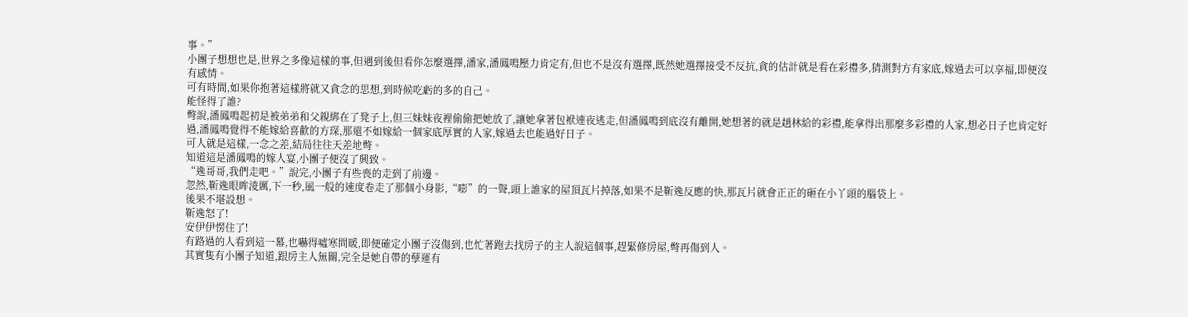事。”
小團子想想也是,世界之多像這樣的事,但遇到後但看你怎麼選擇,潘家,潘鳳鳴壓力肯定有,但也不是沒有選擇,既然她選擇接受不反抗,貪的估計就是看在彩禮多,猜測對方有家底,嫁過去可以享福,即便沒有感情。
可有時間,如果你抱著這樣將就又貪念的思想,到時候吃虧的多的自己。
能怪得了誰?
彆說,潘鳳鳴起初是被弟弟和父親綁在了凳子上,但三妹妹夜裡偷偷把她放了,讓她拿著包袱連夜逃走,但潘鳳鳴到底沒有離開,她想著的就是趙林給的彩禮,能拿得出那麼多彩禮的人家,想必日子也肯定好過,潘鳳鳴覺得不能嫁給喜歡的方琛,那還不如嫁給一個家底厚實的人家,嫁過去也能過好日子。
可人就是這樣,一念之差,結局往往天差地彆。
知道這是潘鳳鳴的嫁人宴,小團子便沒了興致。
“逸哥哥,我們走吧。”說完,小團子有些喪的走到了前邊。
忽然,靳逸眼眸淩厲,下一秒,風一般的速度卷走了那個小身影,“嘭”的一聲,頭上誰家的屋頂瓦片掉落,如果不是靳逸反應的快,那瓦片就會正正的砸在小丫頭的腦袋上。
後果不堪設想。
靳逸怒了!
安伊伊愣住了!
有路過的人看到這一幕,也嚇得噓寒問暖,即便確定小團子沒傷到,也忙著跑去找房子的主人說這個事,趕緊修房屋,彆再傷到人。
其實隻有小團子知道,跟房主人無關,完全是她自帶的孽運有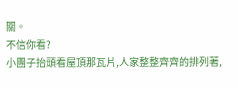關。
不信你看?
小團子抬頭看屋頂那瓦片,人家整整齊齊的排列著,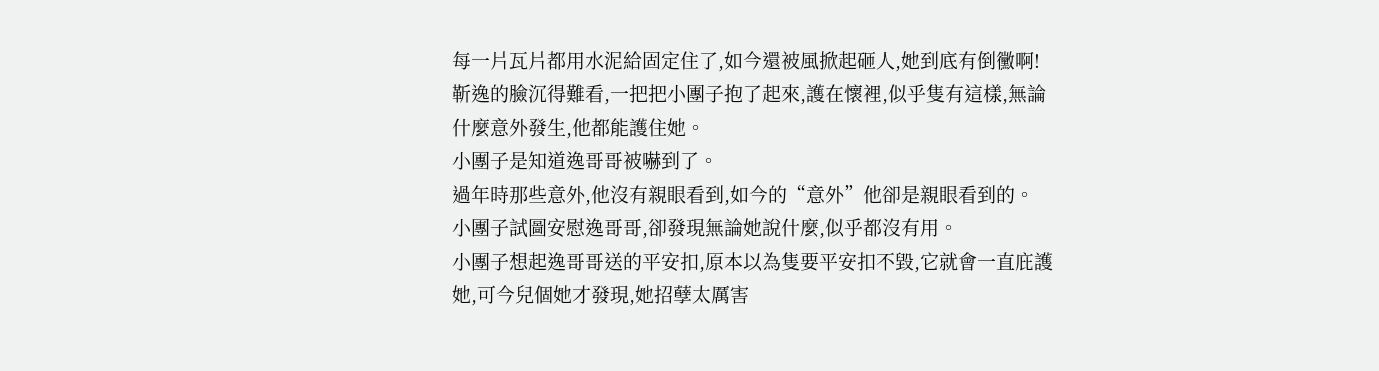每一片瓦片都用水泥給固定住了,如今還被風掀起砸人,她到底有倒黴啊!
靳逸的臉沉得難看,一把把小團子抱了起來,護在懷裡,似乎隻有這樣,無論什麼意外發生,他都能護住她。
小團子是知道逸哥哥被嚇到了。
過年時那些意外,他沒有親眼看到,如今的“意外”他卻是親眼看到的。
小團子試圖安慰逸哥哥,卻發現無論她說什麼,似乎都沒有用。
小團子想起逸哥哥送的平安扣,原本以為隻要平安扣不毀,它就會一直庇護她,可今兒個她才發現,她招孽太厲害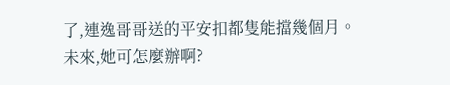了,連逸哥哥送的平安扣都隻能擋幾個月。
未來,她可怎麼辦啊?